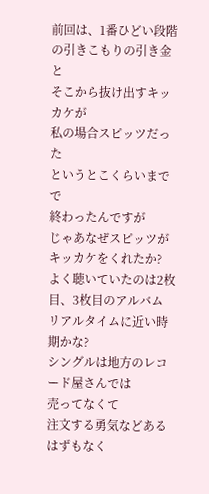前回は、1番ひどい段階の引きこもりの引き金と
そこから抜け出すキッカケが
私の場合スピッツだった
というとこくらいまでで
終わったんですが
じゃあなぜスピッツがキッカケをくれたか?
よく聴いていたのは2枚目、3枚目のアルバム
リアルタイムに近い時期かな?
シングルは地方のレコード屋さんでは
売ってなくて
注文する勇気などあるはずもなく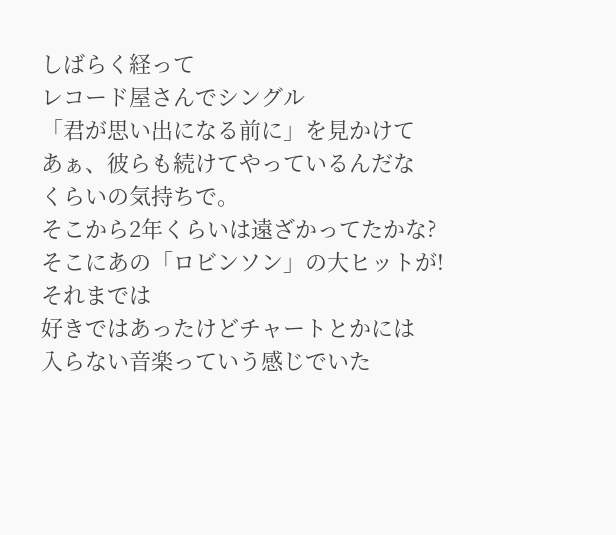しばらく経って
レコード屋さんでシングル
「君が思い出になる前に」を見かけて
あぁ、彼らも続けてやっているんだな
くらいの気持ちで。
そこから2年くらいは遠ざかってたかな?
そこにあの「ロビンソン」の大ヒットが!
それまでは
好きではあったけどチャートとかには
入らない音楽っていう感じでいた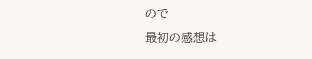ので
最初の感想は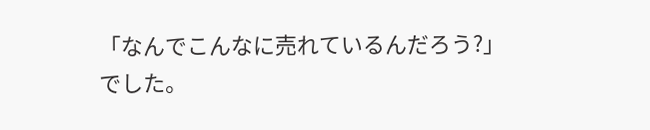「なんでこんなに売れているんだろう?」
でした。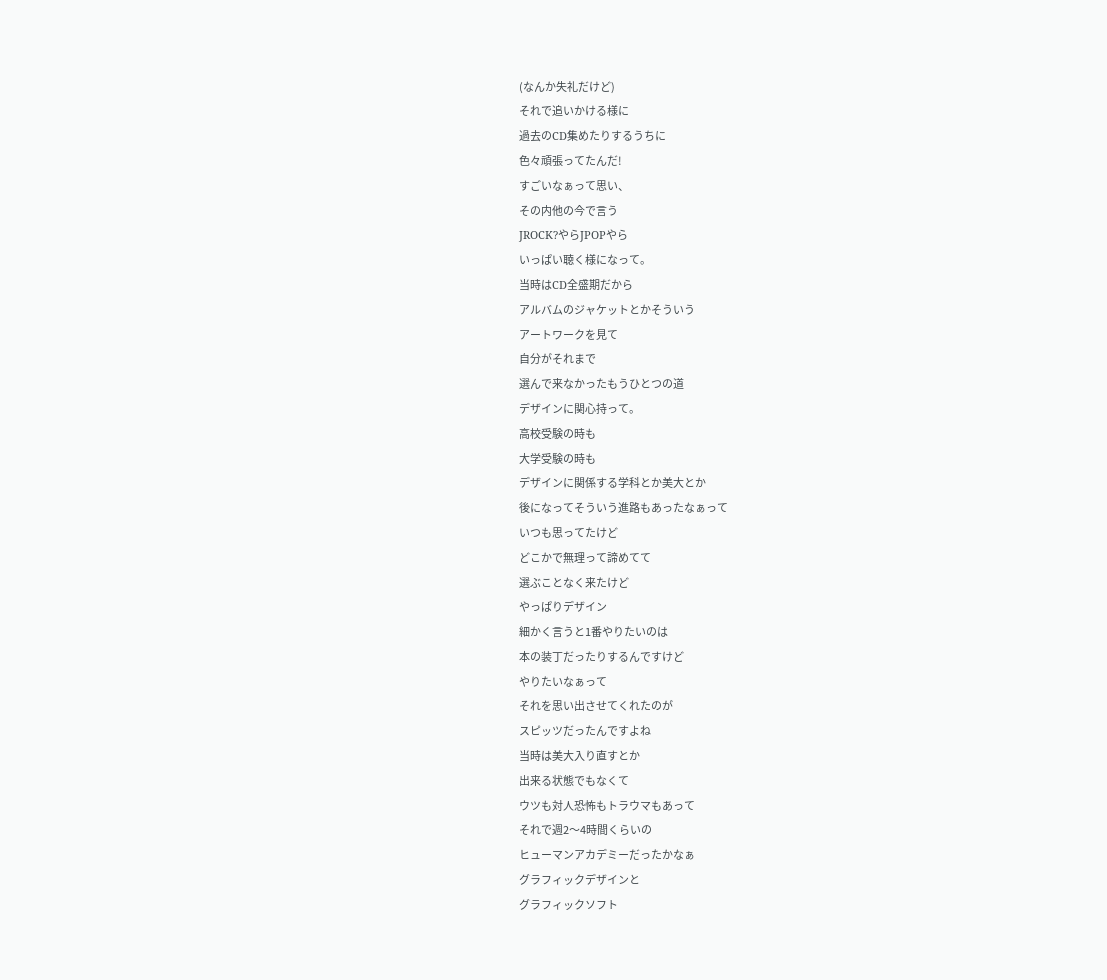(なんか失礼だけど)
それで追いかける様に
過去のCD集めたりするうちに
色々頑張ってたんだ!
すごいなぁって思い、
その内他の今で言う
JROCK?やらJPOPやら
いっぱい聴く様になって。
当時はCD全盛期だから
アルバムのジャケットとかそういう
アートワークを見て
自分がそれまで
選んで来なかったもうひとつの道
デザインに関心持って。
高校受験の時も
大学受験の時も
デザインに関係する学科とか美大とか
後になってそういう進路もあったなぁって
いつも思ってたけど
どこかで無理って諦めてて
選ぶことなく来たけど
やっぱりデザイン
細かく言うと1番やりたいのは
本の装丁だったりするんですけど
やりたいなぁって
それを思い出させてくれたのが
スピッツだったんですよね
当時は美大入り直すとか
出来る状態でもなくて
ウツも対人恐怖もトラウマもあって
それで週2〜4時間くらいの
ヒューマンアカデミーだったかなぁ
グラフィックデザインと
グラフィックソフト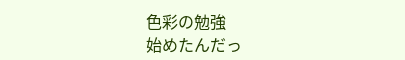色彩の勉強
始めたんだっ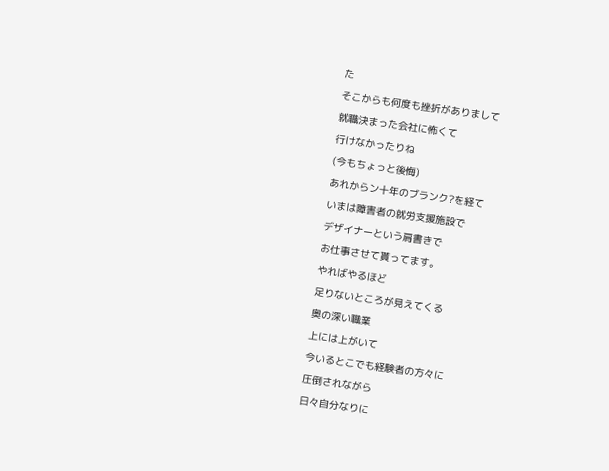た
そこからも何度も挫折がありまして
就職決まった会社に怖くて
行けなかったりね
(今もちょっと後悔)
あれからン十年のブランク?を経て
いまは障害者の就労支援施設で
デザイナーという肩書きで
お仕事させて貰ってます。
やればやるほど
足りないところが見えてくる
奥の深い職業
上には上がいて
今いるとこでも経験者の方々に
圧倒されながら
日々自分なりに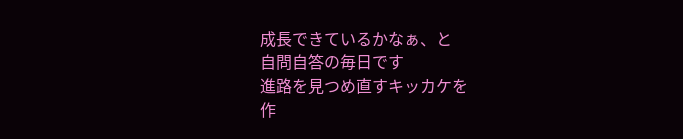成長できているかなぁ、と
自問自答の毎日です
進路を見つめ直すキッカケを
作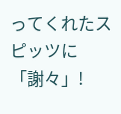ってくれたスピッツに
「謝々」!